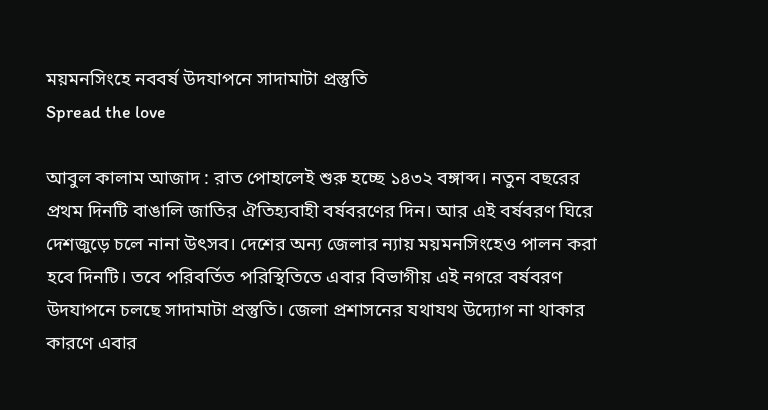ময়মনসিংহে নববর্ষ উদযাপনে সাদামাটা প্রস্তুতি
Spread the love

আবুল কালাম আজাদ : রাত পোহালেই শুরু হচ্ছে ১৪৩২ বঙ্গাব্দ। নতুন বছরের প্রথম দিনটি বাঙালি জাতির ঐতিহ্যবাহী বর্ষবরণের দিন। আর এই বর্ষবরণ ঘিরে দেশজুড়ে চলে নানা উৎসব। দেশের অন্য জেলার ন্যায় ময়মনসিংহেও পালন করা হবে দিনটি। তবে পরিবর্তিত পরিস্থিতিতে এবার বিভাগীয় এই নগরে বর্ষবরণ উদযাপনে চলছে সাদামাটা প্রস্তুতি। জেলা প্রশাসনের যথাযথ উদ্যোগ না থাকার কারণে এবার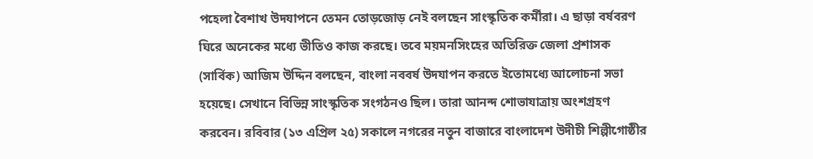পহেলা বৈশাখ উদযাপনে তেমন তোড়জোড় নেই বলছেন সাংস্কৃতিক কর্মীরা। এ ছাড়া বর্ষবরণ ঘিরে অনেকের মধ্যে ভীতিও কাজ করছে। তবে ময়মনসিংহের অতিরিক্ত জেলা প্রশাসক (সার্বিক) আজিম উদ্দিন বলছেন, বাংলা নববর্ষ উদযাপন করতে ইতোমধ্যে আলোচনা সভা হয়েছে। সেখানে বিভিন্ন সাংস্কৃতিক সংগঠনও ছিল। তারা আনন্দ শোভাযাত্রায় অংশগ্রহণ করবেন। রবিবার (১৩ এপ্রিল ২৫) সকালে নগরের নতুন বাজারে বাংলাদেশ উদীচী শিল্পীগোষ্ঠীর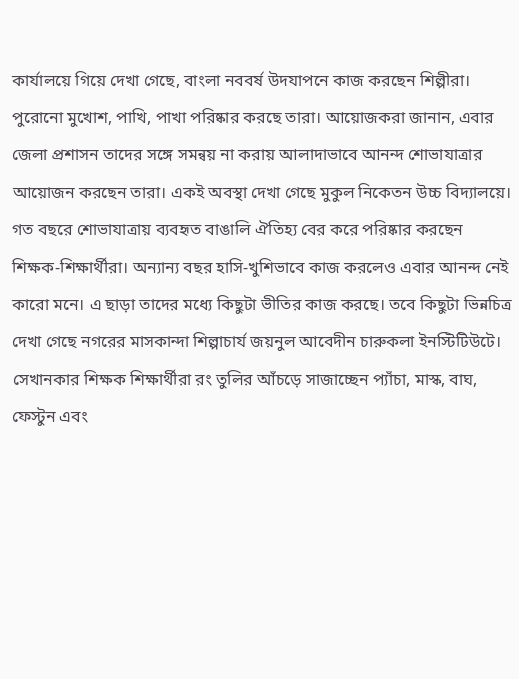কার্যালয়ে গিয়ে দেখা গেছে, বাংলা নববর্ষ উদযাপনে কাজ করছেন শিল্পীরা। পুরোনো মুখোশ, পাখি, পাখা পরিষ্কার করছে তারা। আয়োজকরা জানান, এবার জেলা প্রশাসন তাদের সঙ্গে সমন্বয় না করায় আলাদাভাবে আনন্দ শোভাযাত্রার আয়োজন করছেন তারা। একই অবস্থা দেখা গেছে মুকুল নিকেতন উচ্চ বিদ্যালয়ে। গত বছরে শোভাযাত্রায় ব্যবহৃত বাঙালি ঐতিহ্য বের করে পরিষ্কার করছেন শিক্ষক-শিক্ষার্থীরা। অন্যান্য বছর হাসি-খুশিভাবে কাজ করলেও এবার আনন্দ নেই কারো মনে। এ ছাড়া তাদের মধ্যে কিছুটা ভীতির কাজ করছে। তবে কিছুটা ভিন্নচিত্র দেখা গেছে নগরের মাসকান্দা শিল্পাচার্য জয়নুল আবেদীন চারুকলা ইনস্টিটিউটে। সেখানকার শিক্ষক শিক্ষার্থীরা রং তুলির আঁচড়ে সাজাচ্ছেন প্যাঁচা, মাস্ক, বাঘ, ফেস্টুন এবং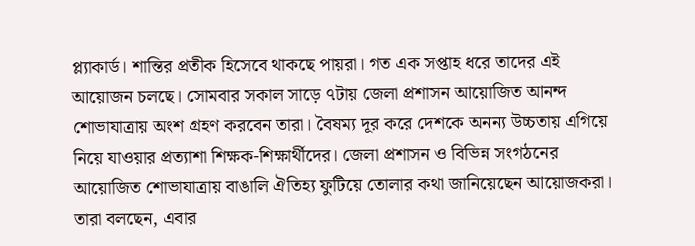প্ল্যাকার্ড। শান্তির প্রতীক হিসেবে থাকছে পায়রা। গত এক সপ্তাহ ধরে তাদের এই আয়োজন চলছে। সোমবার সকাল সাড়ে ৭টায় জেলা প্রশাসন আয়োজিত আনন্দ শোভাযাত্রায় অংশ গ্রহণ করবেন তারা। বৈষম্য দূর করে দেশকে অনন্য উচ্চতায় এগিয়ে নিয়ে যাওয়ার প্রত্যাশা শিক্ষক-শিক্ষার্থীদের। জেলা প্রশাসন ও বিভিন্ন সংগঠনের আয়োজিত শোভাযাত্রায় বাঙালি ঐতিহ্য ফুটিয়ে তোলার কথা জানিয়েছেন আয়োজকরা। তারা বলছেন, এবার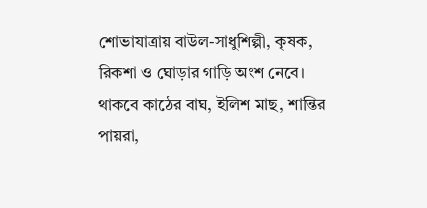শোভাযাত্রায় বাউল-সাধুশিল্পী, কৃষক, রিকশা ও ঘোড়ার গাড়ি অংশ নেবে। থাকবে কাঠের বাঘ, ইলিশ মাছ, শান্তির পায়রা,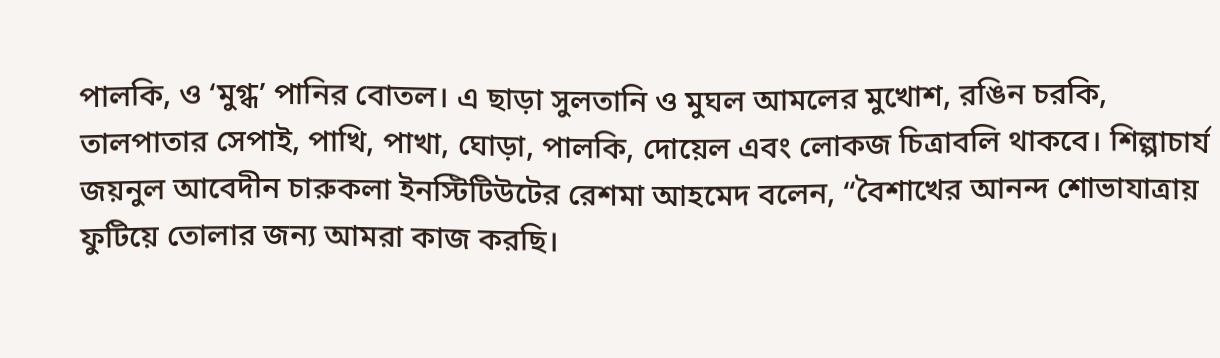পালকি, ও ‘মুগ্ধ’ পানির বোতল। এ ছাড়া সুলতানি ও মুঘল আমলের মুখোশ, রঙিন চরকি, তালপাতার সেপাই, পাখি, পাখা, ঘোড়া, পালকি, দোয়েল এবং লোকজ চিত্রাবলি থাকবে। শিল্পাচার্য জয়নুল আবেদীন চারুকলা ইনস্টিটিউটের রেশমা আহমেদ বলেন, “বৈশাখের আনন্দ শোভাযাত্রায় ফুটিয়ে তোলার জন্য আমরা কাজ করছি।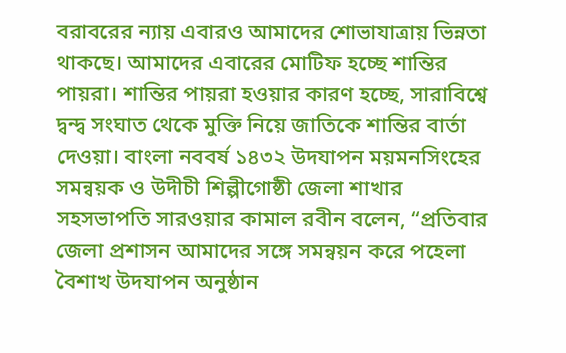বরাবরের ন্যায় এবারও আমাদের শোভাযাত্রায় ভিন্নতা থাকছে। আমাদের এবারের মোটিফ হচ্ছে শান্তির পায়রা। শান্তির পায়রা হওয়ার কারণ হচ্ছে, সারাবিশ্বে দ্বন্দ্ব সংঘাত থেকে মুক্তি নিয়ে জাতিকে শান্তির বার্তা দেওয়া। বাংলা নববর্ষ ১৪৩২ উদযাপন ময়মনসিংহের সমন্বয়ক ও উদীচী শিল্পীগোষ্ঠী জেলা শাখার সহসভাপতি সারওয়ার কামাল রবীন বলেন, “প্রতিবার জেলা প্রশাসন আমাদের সঙ্গে সমন্বয়ন করে পহেলা বৈশাখ উদযাপন অনুষ্ঠান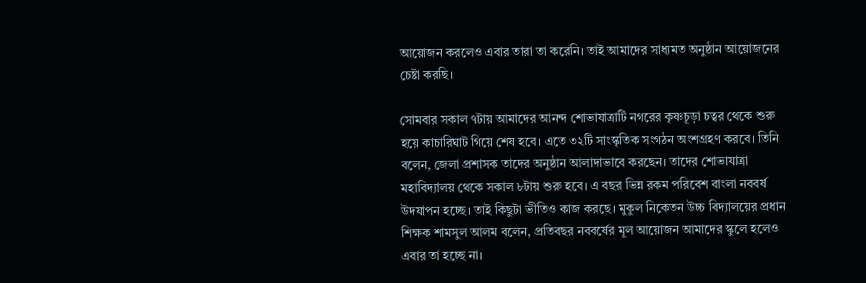আয়োজন করলেও এবার তারা তা করেনি। তাই আমাদের সাধ্যমত অনুষ্ঠান আয়োজনের চেষ্টা করছি।

সোমবার সকাল ৭টায় আমাদের আনন্দ শোভাযাত্রাটি নগরের কৃষ্ণচূড়া চত্বর থেকে শুরু হয়ে কাচারিঘাট গিয়ে শেষ হবে। এতে ৩২টি সাংস্কৃতিক সংগঠন অংশগ্রহণ করবে। তিনি বলেন, জেলা প্রশাসক তাদের অনুষ্ঠান আলাদাভাবে করছেন। তাদের শোভাযাত্রা মহাবিদ্যালয় থেকে সকাল ৮টায় শুরু হবে। এ বছর ভিন্ন রকম পরিবেশ বাংলা নববর্ষ উদযাপন হচ্ছে। তাই কিছুটা ভীতিও কাজ করছে। মুকুল নিকেতন উচ্চ বিদ্যালয়ের প্রধান শিক্ষক শামসুল আলম বলেন, প্রতিবছর নববর্ষের মূল আয়োজন আমাদের স্কুলে হলেও এবার তা হচ্ছে না।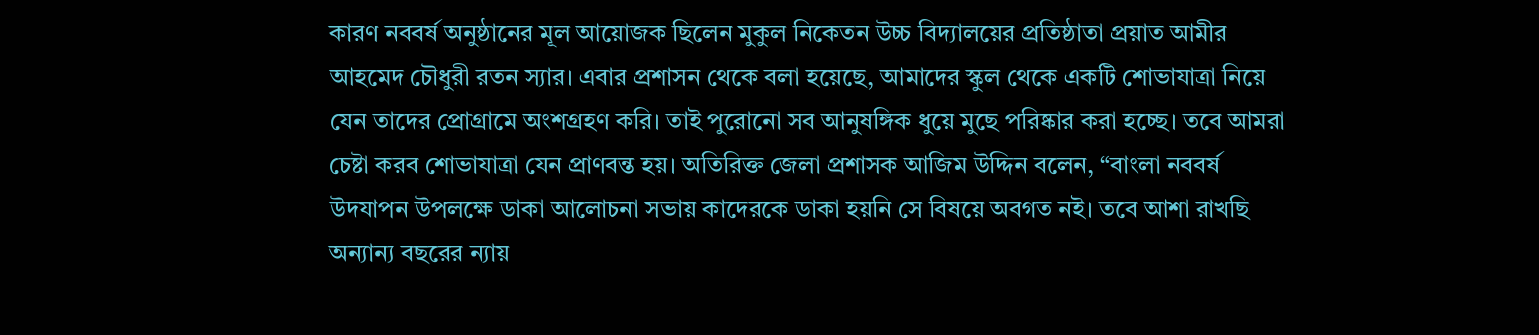কারণ নববর্ষ অনুষ্ঠানের মূল আয়োজক ছিলেন মুকুল নিকেতন উচ্চ বিদ্যালয়ের প্রতিষ্ঠাতা প্রয়াত আমীর আহমেদ চৌধুরী রতন স্যার। এবার প্রশাসন থেকে বলা হয়েছে, আমাদের স্কুল থেকে একটি শোভাযাত্রা নিয়ে যেন তাদের প্রোগ্রামে অংশগ্রহণ করি। তাই পুরোনো সব আনুষঙ্গিক ধুয়ে মুছে পরিষ্কার করা হচ্ছে। তবে আমরা চেষ্টা করব শোভাযাত্রা যেন প্রাণবন্ত হয়। অতিরিক্ত জেলা প্রশাসক আজিম উদ্দিন বলেন, “বাংলা নববর্ষ উদযাপন উপলক্ষে ডাকা আলোচনা সভায় কাদেরকে ডাকা হয়নি সে বিষয়ে অবগত নই। তবে আশা রাখছি অন্যান্য বছরের ন্যায়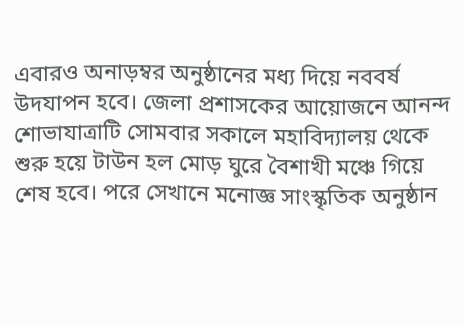এবারও অনাড়ম্বর অনুষ্ঠানের মধ্য দিয়ে নববর্ষ উদযাপন হবে। জেলা প্রশাসকের আয়োজনে আনন্দ শোভাযাত্রাটি সোমবার সকালে মহাবিদ্যালয় থেকে শুরু হয়ে টাউন হল মোড় ঘুরে বৈশাখী মঞ্চে গিয়ে শেষ হবে। পরে সেখানে মনোজ্ঞ সাংস্কৃতিক অনুষ্ঠান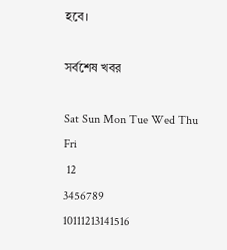হবে।

সর্বশেষ খবর

Sat Sun Mon Tue Wed Thu Fri
 12
3456789
10111213141516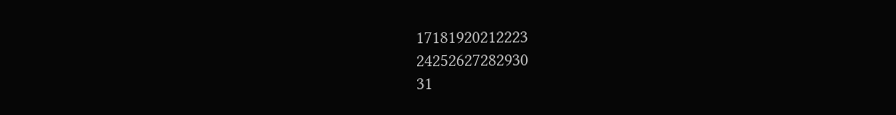17181920212223
24252627282930
31